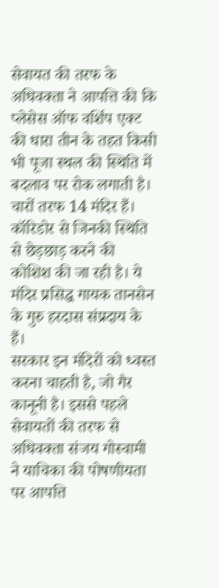सेवायत की तरफ के अधिवक्ता ने आपत्ति की कि प्लेसेस ऑफ वर्शिप एक्ट की धारा तीन के तहत किसी भी पूजा स्थल की स्थिति में बदलाव पर रोक लगाती है। चारों तरफ 14 मंदिर हैं। कॉरिडोर से जिनकी स्थिति से छेड़छाड़ करने की कोशिश की जा रही है। ये मंदिर प्रसिद्ध गायक तानसेन के गुरु हरदास संप्रदाय के हैं।
सरकार इन मंदिरों को ध्वस्त करना चाहती है, जो गैर कानूनी है। इससे पहले सेवायतों की तरफ से अधिवक्ता संजय गोस्वामी ने याचिका की पोषणीयता पर आपत्ति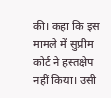की। कहा कि इस मामले में सुप्रीम कोर्ट ने हस्तक्षेप नहीं किया। उसी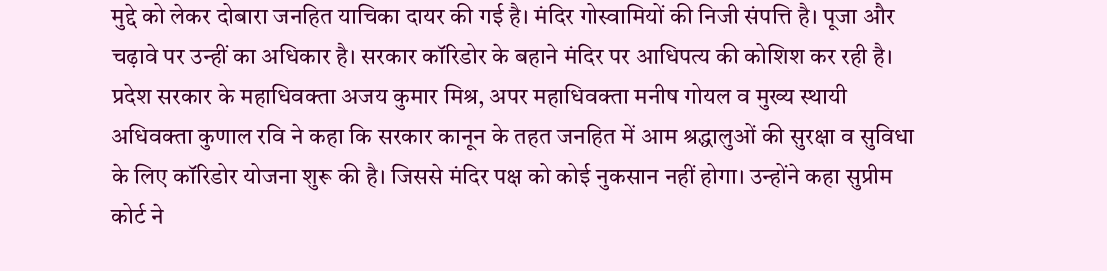मुद्दे को लेकर दोबारा जनहित याचिका दायर की गई है। मंदिर गोस्वामियों की निजी संपत्ति है। पूजा और चढ़ावे पर उन्हीं का अधिकार है। सरकार कॉरिडोर के बहाने मंदिर पर आधिपत्य की कोशिश कर रही है।
प्रदेश सरकार के महाधिवक्ता अजय कुमार मिश्र, अपर महाधिवक्ता मनीष गोयल व मुख्य स्थायी अधिवक्ता कुणाल रवि ने कहा कि सरकार कानून के तहत जनहित में आम श्रद्धालुओं की सुरक्षा व सुविधा के लिए कॉरिडोर योजना शुरू की है। जिससे मंदिर पक्ष को कोई नुकसान नहीं होगा। उन्होंने कहा सुप्रीम कोर्ट ने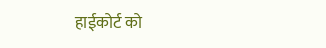हाईकोर्ट को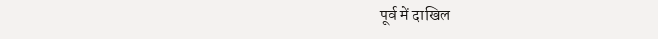पूर्व में दाखिल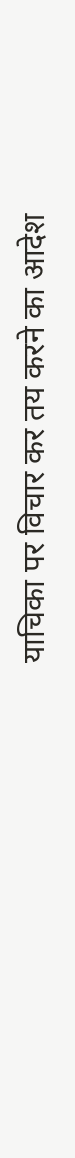याचिका पर विचार कर तय करने का आदेश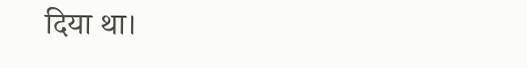दिया था।